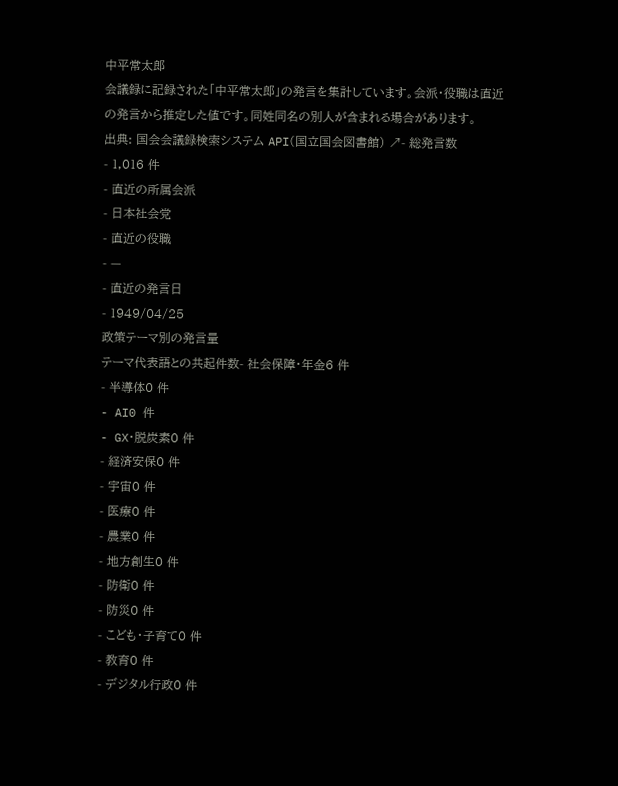中平常太郎
会議録に記録された「中平常太郎」の発言を集計しています。会派・役職は直近の発言から推定した値です。同姓同名の別人が含まれる場合があります。
出典: 国会会議録検索システム API(国立国会図書館) ↗- 総発言数
- 1,016 件
- 直近の所属会派
- 日本社会党
- 直近の役職
- —
- 直近の発言日
- 1949/04/25
政策テーマ別の発言量
テーマ代表語との共起件数- 社会保障・年金6 件
- 半導体0 件
- AI0 件
- GX・脱炭素0 件
- 経済安保0 件
- 宇宙0 件
- 医療0 件
- 農業0 件
- 地方創生0 件
- 防衛0 件
- 防災0 件
- こども・子育て0 件
- 教育0 件
- デジタル行政0 件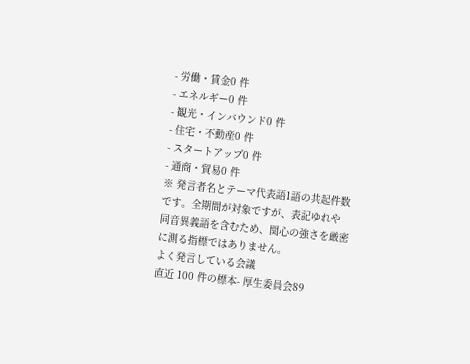- 労働・賃金0 件
- エネルギー0 件
- 観光・インバウンド0 件
- 住宅・不動産0 件
- スタートアップ0 件
- 通商・貿易0 件
※ 発言者名とテーマ代表語1語の共起件数です。全期間が対象ですが、表記ゆれや 同音異義語を含むため、関心の強さを厳密に測る指標ではありません。
よく発言している会議
直近 100 件の標本- 厚生委員会89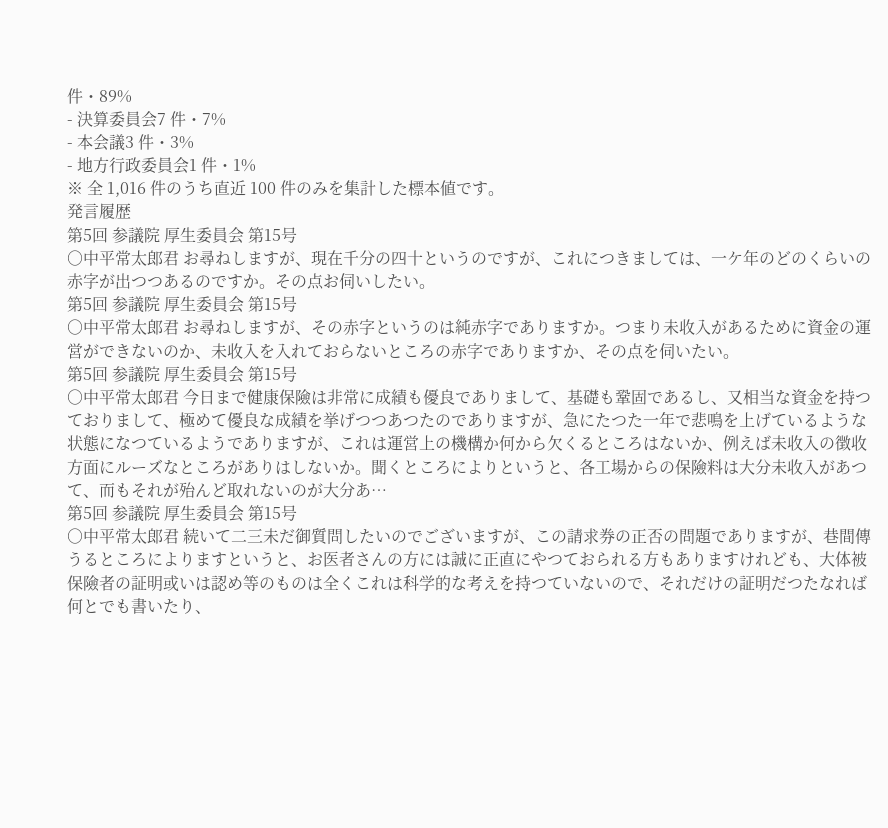件・89%
- 決算委員会7 件・7%
- 本会議3 件・3%
- 地方行政委員会1 件・1%
※ 全 1,016 件のうち直近 100 件のみを集計した標本値です。
発言履歴
第5回 参議院 厚生委員会 第15号
○中平常太郎君 お尋ねしますが、現在千分の四十というのですが、これにつきましては、一ケ年のどのくらいの赤字が出つつあるのですか。その点お伺いしたい。
第5回 参議院 厚生委員会 第15号
○中平常太郎君 お尋ねしますが、その赤字というのは純赤字でありますか。つまり未收入があるために資金の運営ができないのか、未收入を入れておらないところの赤字でありますか、その点を伺いたい。
第5回 参議院 厚生委員会 第15号
○中平常太郎君 今日まで健康保險は非常に成績も優良でありまして、基礎も鞏固であるし、又相当な資金を持つておりまして、極めて優良な成績を挙げつつあつたのでありますが、急にたつた一年で悲鳴を上げているような状態になつているようでありますが、これは運営上の機構か何から欠くるところはないか、例えば未收入の徴收方面にルーズなところがありはしないか。聞くところによりというと、各工場からの保險料は大分未收入があつて、而もそれが殆んど取れないのが大分あ…
第5回 参議院 厚生委員会 第15号
○中平常太郎君 続いて二三未だ御質問したいのでございますが、この請求券の正否の問題でありますが、巷間傳うるところによりますというと、お医者さんの方には誠に正直にやつておられる方もありますけれども、大体被保險者の証明或いは認め等のものは全くこれは科学的な考えを持つていないので、それだけの証明だつたなれば何とでも書いたり、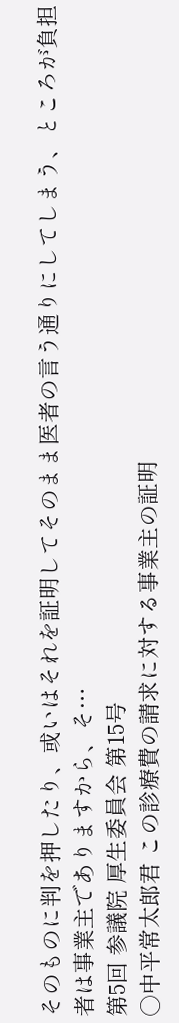そのものに判を押したり、或いはそれを証明してそのまま医者の言う通りにしてしまう、ところが負担者は事業主でありますから、そ…
第5回 参議院 厚生委員会 第15号
○中平常太郎君 この診療費の請求に対する事業主の証明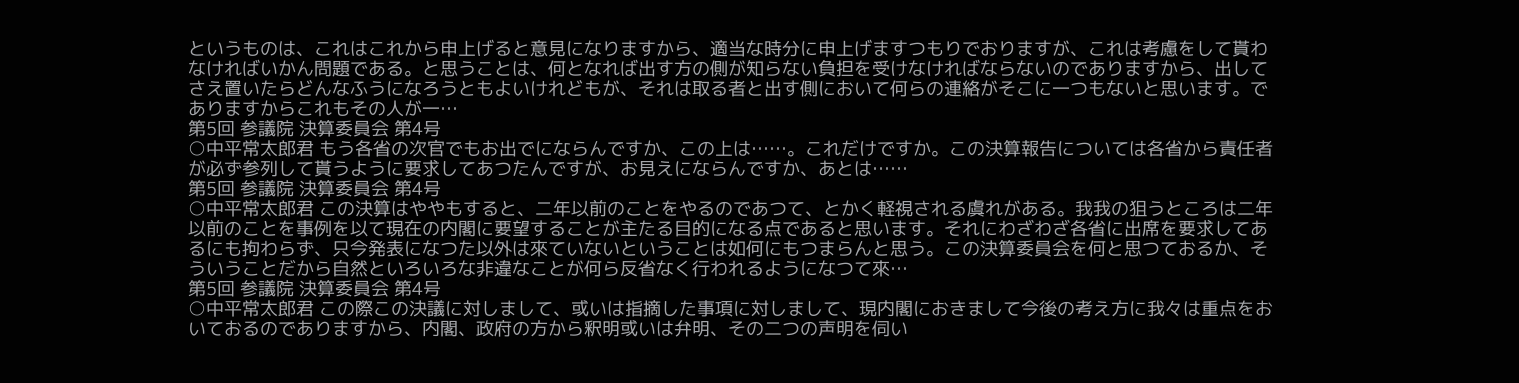というものは、これはこれから申上げると意見になりますから、適当な時分に申上げますつもりでおりますが、これは考慮をして貰わなければいかん問題である。と思うことは、何となれば出す方の側が知らない負担を受けなければならないのでありますから、出してさえ置いたらどんなふうになろうともよいけれどもが、それは取る者と出す側において何らの連絡がそこに一つもないと思います。でありますからこれもその人が一…
第5回 参議院 決算委員会 第4号
○中平常太郎君 もう各省の次官でもお出でにならんですか、この上は……。これだけですか。この決算報告については各省から責任者が必ず参列して貰うように要求してあつたんですが、お見えにならんですか、あとは……
第5回 参議院 決算委員会 第4号
○中平常太郎君 この決算はややもすると、二年以前のことをやるのであつて、とかく軽視される虞れがある。我我の狙うところは二年以前のことを事例を以て現在の内閣に要望することが主たる目的になる点であると思います。それにわざわざ各省に出席を要求してあるにも拘わらず、只今発表になつた以外は來ていないということは如何にもつまらんと思う。この決算委員会を何と思つておるか、そういうことだから自然といろいろな非違なことが何ら反省なく行われるようになつて來…
第5回 参議院 決算委員会 第4号
○中平常太郎君 この際この決議に対しまして、或いは指摘した事項に対しまして、現内閣におきまして今後の考え方に我々は重点をおいておるのでありますから、内閣、政府の方から釈明或いは弁明、その二つの声明を伺い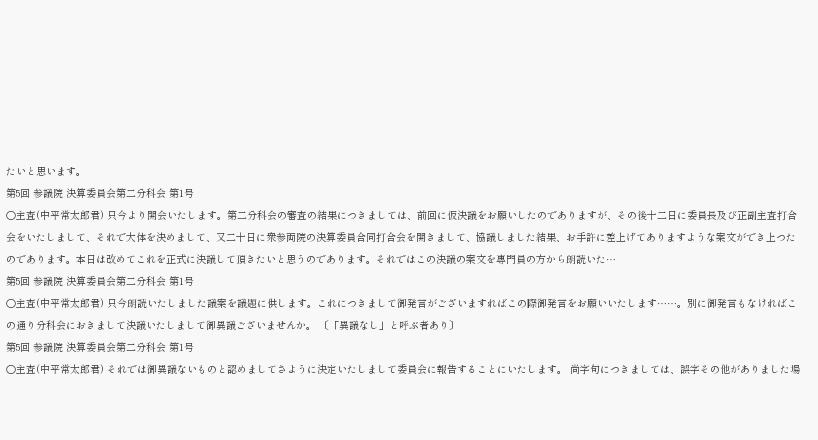たいと思います。
第5回 参議院 決算委員会第二分科会 第1号
○主査(中平常太郎君) 只今より開会いたします。第二分科会の審査の結果につきましては、前回に仮決議をお願いしたのでありますが、その後十二日に委員長及び正副主査打合会をいたしまして、それで大体を決めまして、又二十日に衆参両院の決算委員合同打合会を開きまして、協議しました結果、お手許に差上げてありますような案文ができ上つたのであります。本日は改めてこれを正式に決議して頂きたいと思うのであります。それではこの決議の案文を專門員の方から朗読いた…
第5回 参議院 決算委員会第二分科会 第1号
○主査(中平常太郎君) 只今朗読いたしました議案を議題に供します。これにつきまして御発言がございますればこの際御発言をお願いいたします……。別に御発言もなければこの通り分科会におきまして決議いたしまして御異議ございませんか。 〔「異議なし」と呼ぶ者あり〕
第5回 参議院 決算委員会第二分科会 第1号
○主査(中平常太郎君) それでは御異議ないものと認めましてさように決定いたしまして委員会に報告することにいたします。 尚字句につきましては、誤字その他がありました場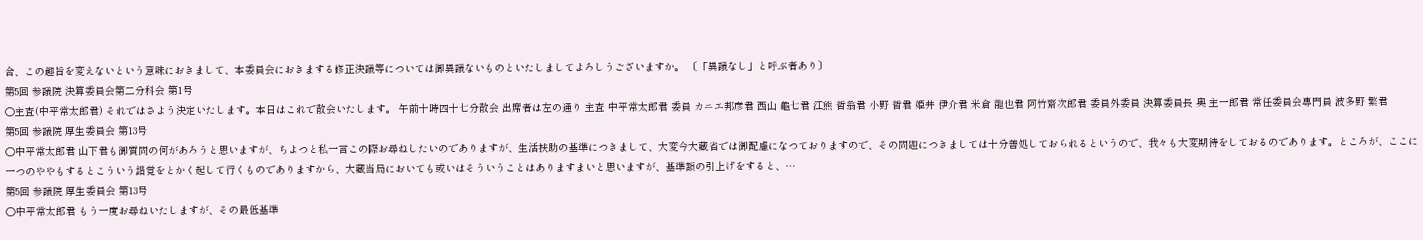合、この趣旨を変えないという意味におきまして、本委員会におきまする修正決議等については御異議ないものといたしましてよろしうございますか。 〔「異議なし」と呼ぶ者あり〕
第5回 参議院 決算委員会第二分科会 第1号
○主査(中平常太郎君) それではさよう決定いたします。本日はこれで散会いたします。 午前十時四十七分散会 出席者は左の通り 主査 中平常太郎君 委員 カニエ邦彦君 西山 龜七君 江熊 哲翁君 小野 哲君 姫井 伊介君 米倉 龍也君 阿竹齋次郎君 委員外委員 決算委員長 奥 主一郎君 常任委員会專門員 波多野 繁君
第5回 参議院 厚生委員会 第13号
○中平常太郎君 山下君も御質問の何があろうと思いますが、ちよつと私一言この際お尋ねしたいのでありますが、生活扶助の基準につきまして、大変今大藏省では御配慮になつておりますので、その問題につきましては十分善処しておられるというので、我々も大変期待をしておるのであります。ところが、ここに一つのややもするとこういう錯覚をとかく起して行くものでありますから、大藏当局においても或いはそういうことはありますまいと思いますが、基準額の引上げをすると、…
第5回 参議院 厚生委員会 第13号
○中平常太郎君 もう一度お尋ねいたしますが、その最低基準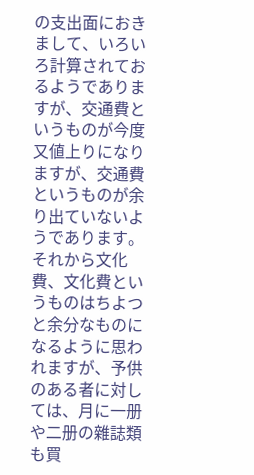の支出面におきまして、いろいろ計算されておるようでありますが、交通費というものが今度又値上りになりますが、交通費というものが余り出ていないようであります。それから文化費、文化費というものはちよつと余分なものになるように思われますが、予供のある者に対しては、月に一册や二册の雜誌類も買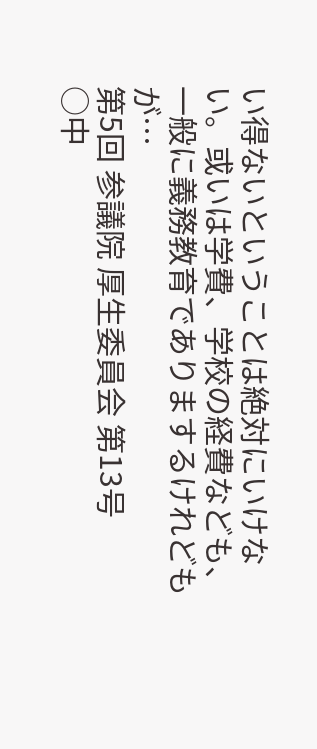い得ないということは絶対にいけない。或いは学費、学校の経費なども、一般に義務教育でありまするけれどもが…
第5回 参議院 厚生委員会 第13号
○中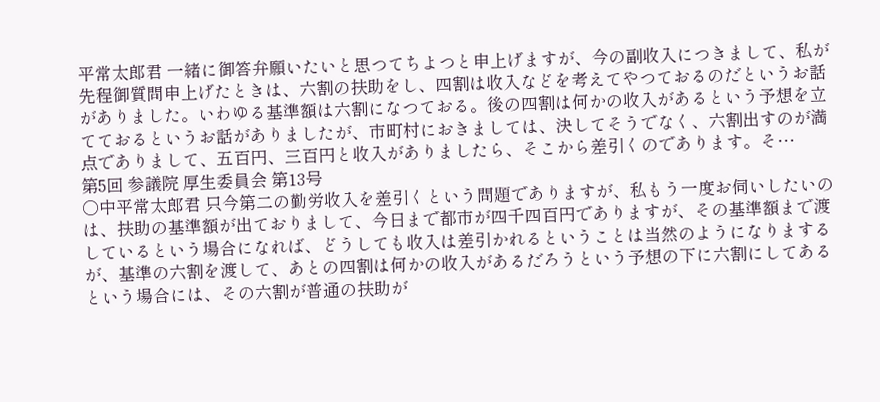平常太郎君 一緒に御答弁願いたいと思つてちよつと申上げますが、今の副收入につきまして、私が先程御質問申上げたときは、六割の扶助をし、四割は收入などを考えてやつておるのだというお話がありました。いわゆる基準額は六割になつておる。後の四割は何かの收入があるという予想を立てておるというお話がありましたが、市町村におきましては、決してそうでなく、六割出すのが満点でありまして、五百円、三百円と收入がありましたら、そこから差引くのであります。そ…
第5回 参議院 厚生委員会 第13号
○中平常太郎君 只今第二の勤労收入を差引くという問題でありますが、私もう一度お伺いしたいのは、扶助の基準額が出ておりまして、今日まで都市が四千四百円でありますが、その基準額まで渡しているという場合になれば、どうしても收入は差引かれるということは当然のようになりまするが、基準の六割を渡して、あとの四割は何かの收入があるだろうという予想の下に六割にしてあるという場合には、その六割が普通の扶助が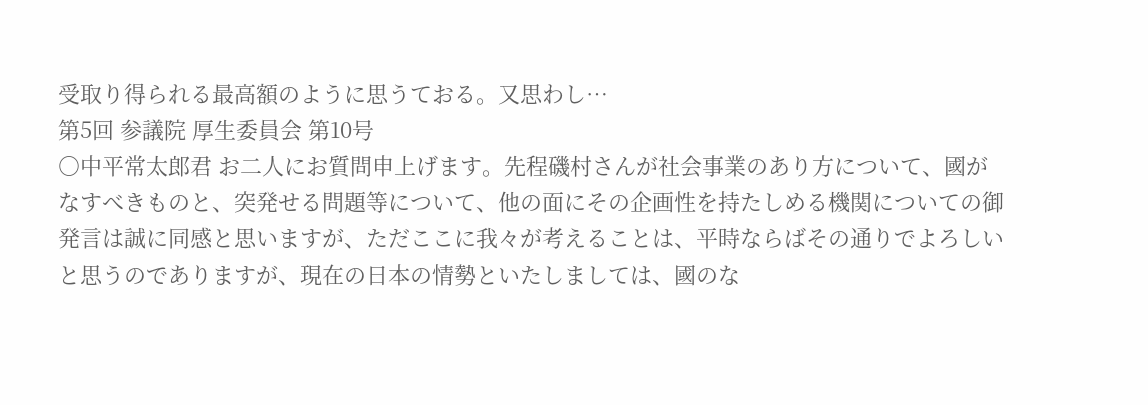受取り得られる最高額のように思うておる。又思わし…
第5回 参議院 厚生委員会 第10号
○中平常太郎君 お二人にお質問申上げます。先程磯村さんが社会事業のあり方について、國がなすべきものと、突発せる問題等について、他の面にその企画性を持たしめる機関についての御発言は誠に同感と思いますが、ただここに我々が考えることは、平時ならばその通りでよろしいと思うのでありますが、現在の日本の情勢といたしましては、國のな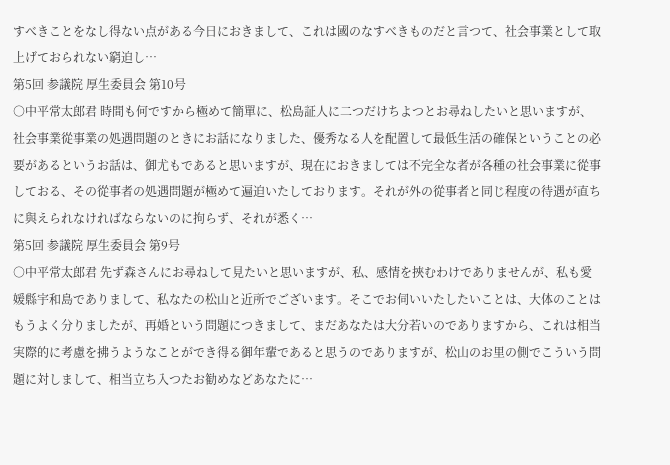すべきことをなし得ない点がある今日におきまして、これは國のなすべきものだと言つて、社会事業として取上げておられない窮迫し…
第5回 参議院 厚生委員会 第10号
○中平常太郎君 時間も何ですから極めて簡單に、松島証人に二つだけちよつとお尋ねしたいと思いますが、社会事業從事業の処遇問題のときにお話になりました、優秀なる人を配置して最低生活の確保ということの必要があるというお話は、御尤もであると思いますが、現在におきましては不完全な者が各種の社会事業に從事しておる、その從事者の処遇問題が極めて遍迫いたしております。それが外の從事者と同じ程度の待遇が直ちに與えられなければならないのに拘らず、それが悉く…
第5回 参議院 厚生委員会 第9号
○中平常太郎君 先ず森さんにお尋ねして見たいと思いますが、私、感情を挾むわけでありませんが、私も愛媛縣宇和島でありまして、私なたの松山と近所でございます。そこでお伺いいたしたいことは、大体のことはもうよく分りましたが、再婚という問題につきまして、まだあなたは大分若いのでありますから、これは相当実際的に考慮を拂うようなことができ得る御年輩であると思うのでありますが、松山のお里の側でこういう問題に対しまして、相当立ち入つたお勧めなどあなたに…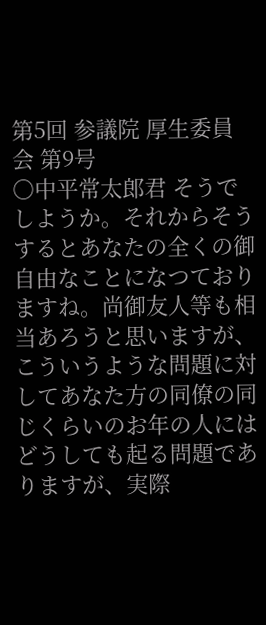第5回 参議院 厚生委員会 第9号
○中平常太郎君 そうでしようか。それからそうするとあなたの全くの御自由なことになつておりますね。尚御友人等も相当あろうと思いますが、こういうような問題に対してあなた方の同僚の同じくらいのお年の人にはどうしても起る問題でありますが、実際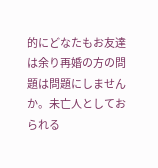的にどなたもお友達は余り再婚の方の問題は問題にしませんか。未亡人としておられる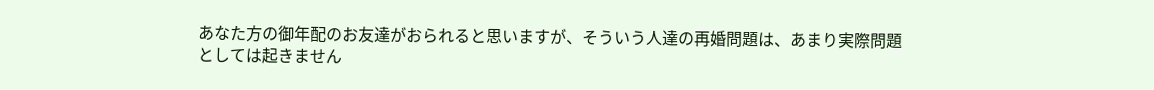あなた方の御年配のお友達がおられると思いますが、そういう人達の再婚問題は、あまり実際問題としては起きません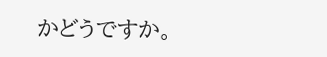かどうですか。